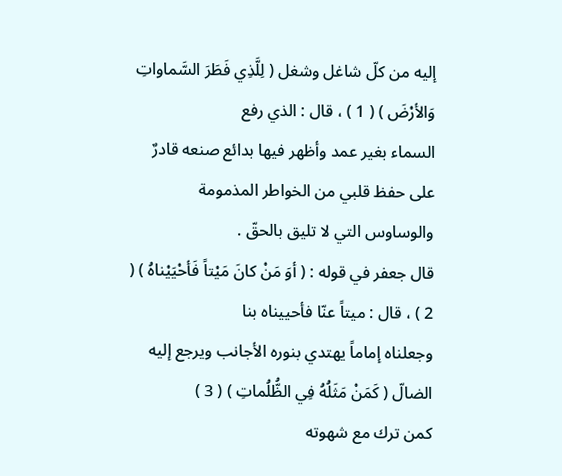إليه من كلّ شاغل وشغل ( لِلَّذِي فَطَرَ السَّماواتِ وَالأرْضَ ) ( 1 ) ، قال : الذي رفع
السماء بغير عمد وأظهر فيها بدائع صنعه قادرٌ على حفظ قلبي من الخواطر المذمومة
والوساوس التي لا تليق بالحقّ .
قال جعفر في قوله : ( أوَ مَنْ كانَ مَيْتاً فَأحْيَيْناهُ ) ( 2 ) ، قال : ميتاً عنّا فأحييناه بنا
وجعلناه إماماً يهتدي بنوره الأجانب ويرجع إليه الضالّ ( كَمَنْ مَثَلُهُ فِي الظُّلُماتِ ) ( 3 )
كمن ترك مع شهوته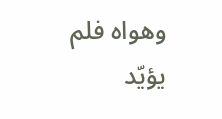وهواه فلم يؤيّد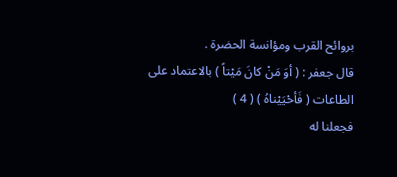بروائح القرب ومؤانسة الحضرة .
قال جعفر : ( أوَ مَنْ كانَ مَيْتاً ) بالاعتماد على الطاعات ( فَأحْيَيْناهُ ) ( 4 )
فجعلنا له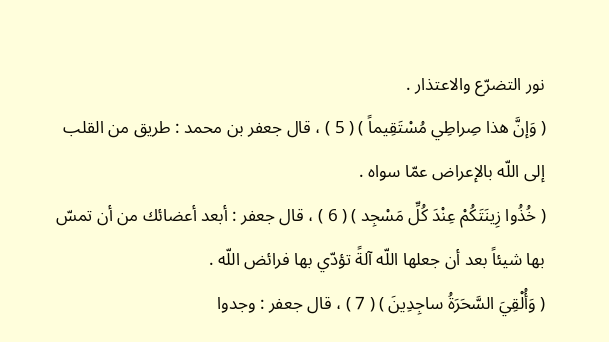نور التضرّع والاعتذار .
( وَإنَّ هذا صِراطِي مُسْتَقِيماً ) ( 5 ) ، قال جعفر بن محمد : طريق من القلب
إلى اللّه بالإعراض عمّا سواه .
( خُذُوا زِينَتَكُمْ عِنْدَ كُلِّ مَسْجِد ) ( 6 ) ، قال جعفر : أبعد أعضائك من أن تمسّ
بها شيئاً بعد أن جعلها اللّه آلةً تؤدّي بها فرائض اللّه .
( وَأُلْقِيَ السَّحَرَةُ ساجِدِينَ ) ( 7 ) ، قال جعفر : وجدوا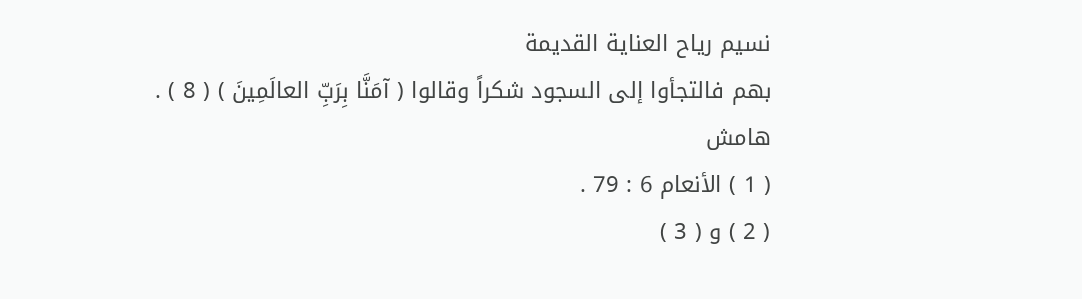نسيم رياح العناية القديمة
بهم فالتجأوا إلى السجود شكراً وقالوا ( آمَنَّا بِرَبِّ العالَمِينَ ) ( 8 ) .
هامش
( 1 ) الأنعام 6 : 79 .
( 2 ) و ( 3 )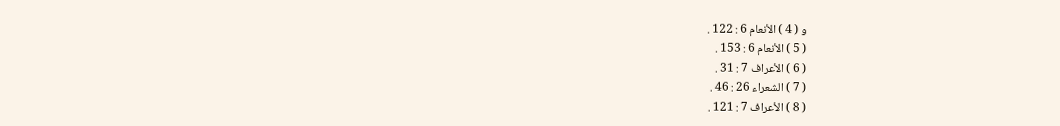و ( 4 ) الأنعام 6 : 122 .
( 5 ) الأنعام 6 : 153 .
( 6 ) الأعراف 7 : 31 .
( 7 ) الشعراء 26 : 46 .
( 8 ) الأعراف 7 : 121 .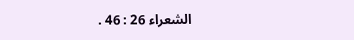الشعراء 26 : 46 .